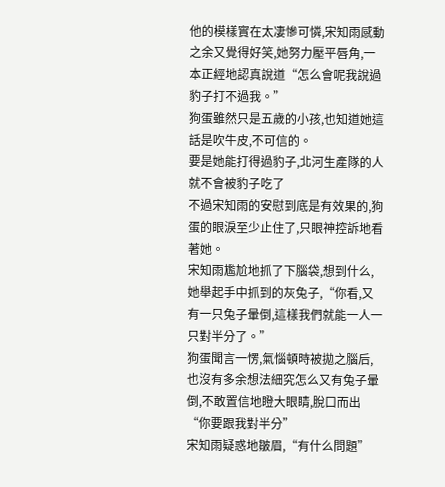他的模樣實在太凄慘可憐,宋知雨感動之余又覺得好笑,她努力壓平唇角,一本正經地認真說道“怎么會呢我說過豹子打不過我。”
狗蛋雖然只是五歲的小孩,也知道她這話是吹牛皮,不可信的。
要是她能打得過豹子,北河生產隊的人就不會被豹子吃了
不過宋知雨的安慰到底是有效果的,狗蛋的眼淚至少止住了,只眼神控訴地看著她。
宋知雨尷尬地抓了下腦袋,想到什么,她舉起手中抓到的灰兔子,“你看,又有一只兔子暈倒,這樣我們就能一人一只對半分了。”
狗蛋聞言一愣,氣惱頓時被拋之腦后,也沒有多余想法細究怎么又有兔子暈倒,不敢置信地瞪大眼睛,脫口而出“你要跟我對半分”
宋知雨疑惑地皺眉,“有什么問題”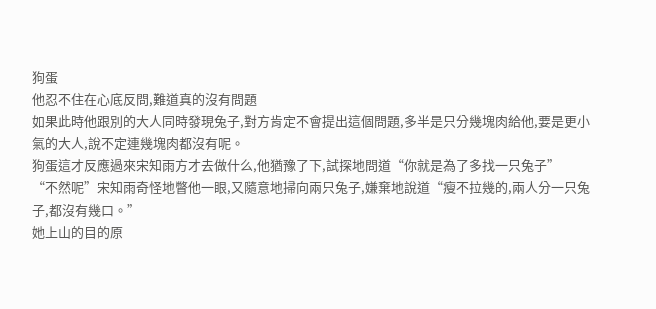狗蛋
他忍不住在心底反問,難道真的沒有問題
如果此時他跟別的大人同時發現兔子,對方肯定不會提出這個問題,多半是只分幾塊肉給他,要是更小氣的大人,說不定連幾塊肉都沒有呢。
狗蛋這才反應過來宋知雨方才去做什么,他猶豫了下,試探地問道“你就是為了多找一只兔子”
“不然呢”宋知雨奇怪地瞥他一眼,又隨意地掃向兩只兔子,嫌棄地說道“瘦不拉幾的,兩人分一只兔子,都沒有幾口。”
她上山的目的原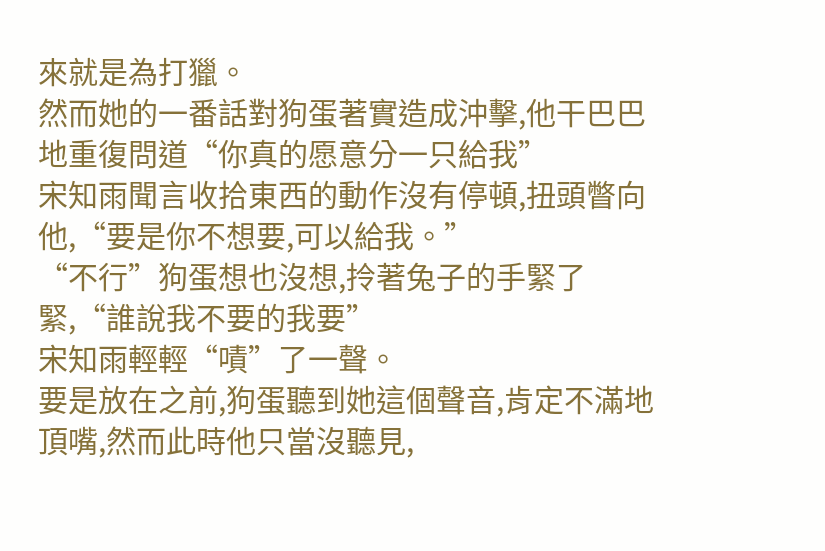來就是為打獵。
然而她的一番話對狗蛋著實造成沖擊,他干巴巴地重復問道“你真的愿意分一只給我”
宋知雨聞言收拾東西的動作沒有停頓,扭頭瞥向他,“要是你不想要,可以給我。”
“不行”狗蛋想也沒想,拎著兔子的手緊了緊,“誰說我不要的我要”
宋知雨輕輕“嘖”了一聲。
要是放在之前,狗蛋聽到她這個聲音,肯定不滿地頂嘴,然而此時他只當沒聽見,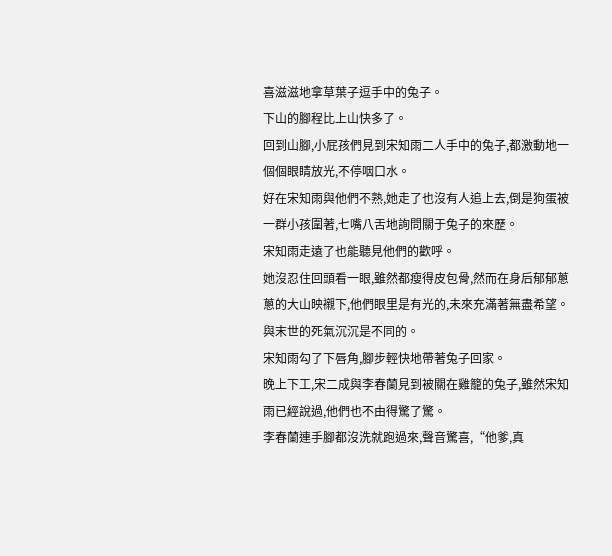喜滋滋地拿草葉子逗手中的兔子。
下山的腳程比上山快多了。
回到山腳,小屁孩們見到宋知雨二人手中的兔子,都激動地一個個眼睛放光,不停咽口水。
好在宋知雨與他們不熟,她走了也沒有人追上去,倒是狗蛋被一群小孩圍著,七嘴八舌地詢問關于兔子的來歷。
宋知雨走遠了也能聽見他們的歡呼。
她沒忍住回頭看一眼,雖然都瘦得皮包骨,然而在身后郁郁蔥蔥的大山映襯下,他們眼里是有光的,未來充滿著無盡希望。
與末世的死氣沉沉是不同的。
宋知雨勾了下唇角,腳步輕快地帶著兔子回家。
晚上下工,宋二成與李春蘭見到被關在雞籠的兔子,雖然宋知雨已經說過,他們也不由得驚了驚。
李春蘭連手腳都沒洗就跑過來,聲音驚喜,“他爹,真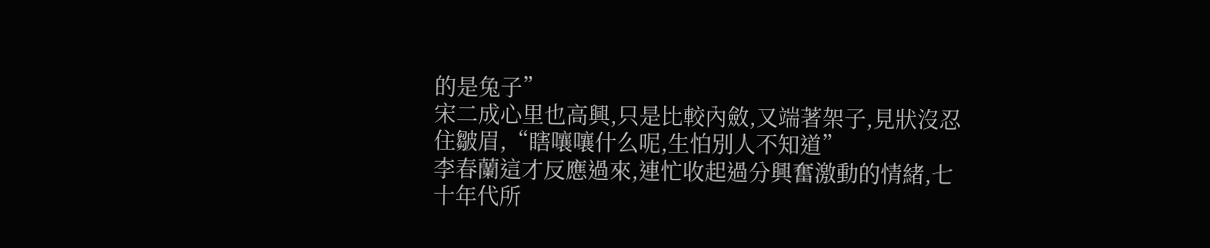的是兔子”
宋二成心里也高興,只是比較內斂,又端著架子,見狀沒忍住皺眉,“瞎嚷嚷什么呢,生怕別人不知道”
李春蘭這才反應過來,連忙收起過分興奮激動的情緒,七十年代所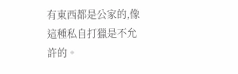有東西都是公家的,像這種私自打獵是不允許的。